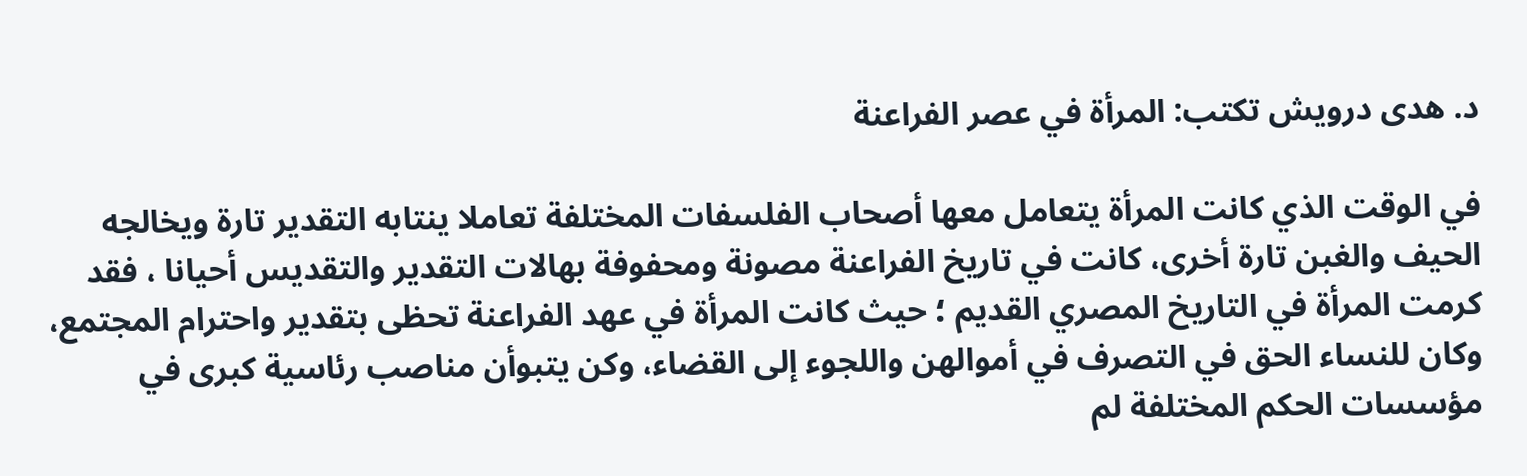د. هدى درويش تكتب: المرأة في عصر الفراعنة

في الوقت الذي كانت المرأة يتعامل معها أصحاب الفلسفات المختلفة تعاملا ينتابه التقدير تارة ويخالجه الحيف والغبن تارة أخرى، كانت في تاريخ الفراعنة مصونة ومحفوفة بهالات التقدير والتقديس أحيانا ، فقد كرمت المرأة في التاريخ المصري القديم ؛ حيث كانت المرأة في عهد الفراعنة تحظى بتقدير واحترام المجتمع، وكان للنساء الحق في التصرف في أموالهن واللجوء إلى القضاء، وكن يتبوأن مناصب رئاسية كبرى في مؤسسات الحكم المختلفة لم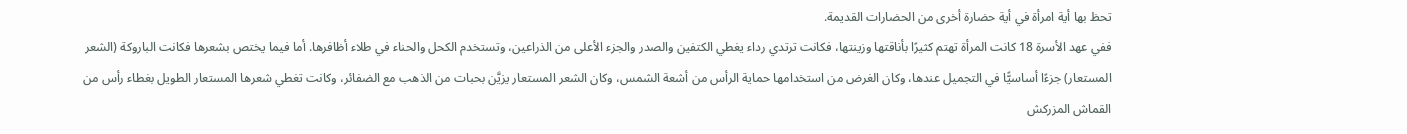تحظ بها أية امرأة في أية حضارة أخرى من الحضارات القديمة.
ففي عهد الأسرة 18 كانت المرأة تهتم كثيرًا بأناقتها وزينتها، فكانت ترتدي رداء يغطي الكتفين والصدر والجزء الأعلى من الذراعين، وتستخدم الكحل والحناء في طلاء أظافرها. أما فيما يختص بشعرها فكانت الباروكة (الشعر المستعار) جزءًا أساسيًّا في التجميل عندها، وكان الغرض من استخدامها حماية الرأس من أشعة الشمس، وكان الشعر المستعار يزيَّن بحبات من الذهب مع الضفائر، وكانت تغطي شعرها المستعار الطويل بغطاء رأس من القماش المزركش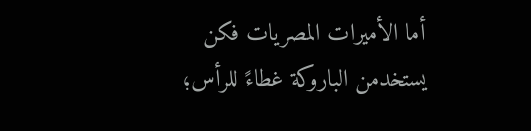أما الأميرات المصريات فكن يستخدمن الباروكة غطاءً للرأس؛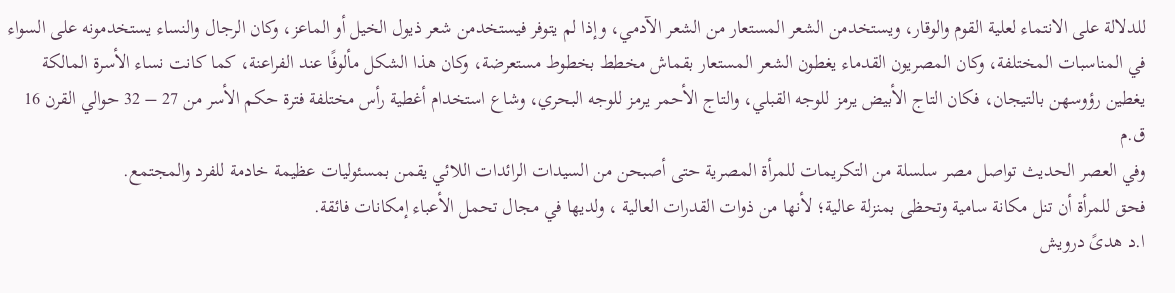للدلالة على الانتماء لعلية القوم والوقار، ويستخدمن الشعر المستعار من الشعر الآدمي، وإذا لم يتوفر فيستخدمن شعر ذيول الخيل أو الماعز، وكان الرجال والنساء يستخدمونه على السواء في المناسبات المختلفة، وكان المصريون القدماء يغطون الشعر المستعار بقماش مخطط بخطوط مستعرضة، وكان هذا الشكل مألوفًا عند الفراعنة، كما كانت نساء الأسرة المالكة يغطين رؤوسهن بالتيجان، فكان التاج الأبيض يرمز للوجه القبلي، والتاج الأحمر يرمز للوجه البحري، وشاع استخدام أغطية رأس مختلفة فترة حكم الأسر من 27 – 32 حوالي القرن 16 ق.م
وفي العصر الحديث تواصل مصر سلسلة من التكريمات للمرأة المصرية حتى أصبحن من السيدات الرائدات اللائي يقمن بمسئوليات عظيمة خادمة للفرد والمجتمع.
فحق للمرأة أن تنل مكانة سامية وتحظى بمنزلة عالية؛ لأنها من ذوات القدرات العالية ، ولديها في مجال تحمل الأعباء إمكانات فائقة.
ا.د هدىً درويش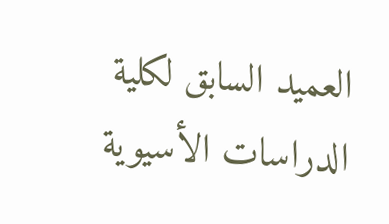العميد السابق لكلية الدراسات الأسيوية